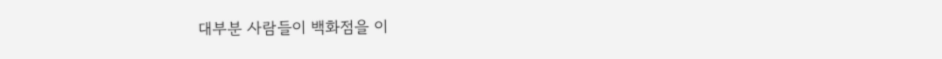대부분 사람들이 백화점을 이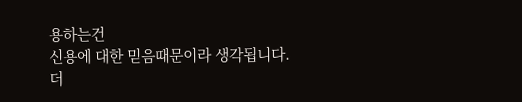용하는건
신용에 대한 믿음때문이라 생각됩니다.
더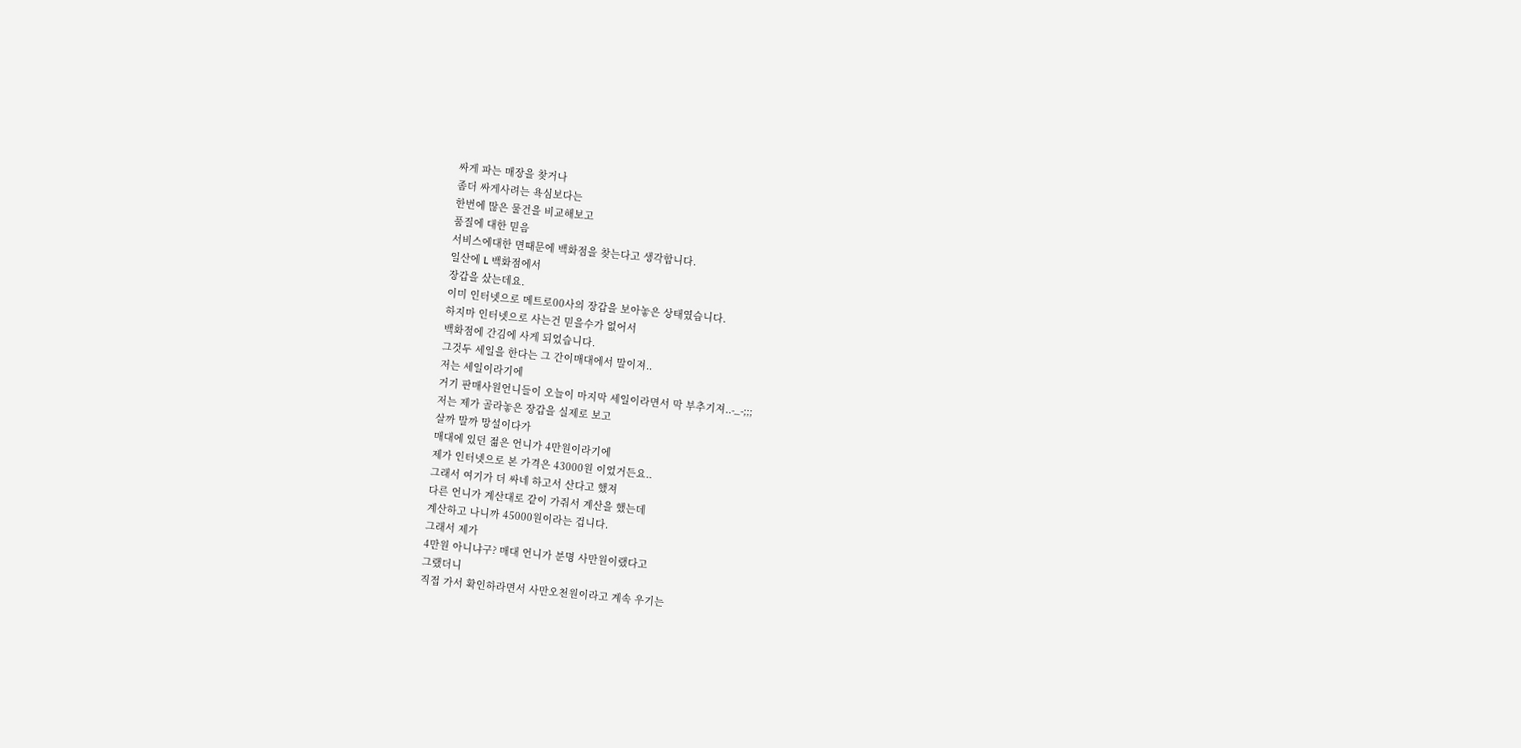싸게 파는 매장을 찾거나
좀더 싸게사려는 욕심보다는
한번에 많은 물건을 비교해보고
품질에 대한 믿음
서비스에대한 면때문에 백화점을 찾는다고 생각합니다.
일산에 L 백화점에서
장갑을 샀는데요.
이미 인터넷으로 메트로00사의 장갑을 보아놓은 상태였습니다.
하지마 인터넷으로 사는건 믿을수가 없어서
백화점에 간김에 사게 되었습니다.
그것두 세일을 한다는 그 간이매대에서 말이져..
저는 세일이라기에
거기 판매사원언니들이 오늘이 마지막 세일이라면서 막 부추기져..-_-;;;
저는 제가 골라놓은 장갑을 실제로 보고
살까 말까 망설이다가
매대에 있던 젊은 언니가 4만원이라기에
제가 인터넷으로 본 가격은 43000원 이었거든요..
그래서 여기가 더 싸네 하고서 산다고 했져
다른 언니가 계산대로 같이 가줘서 계산을 했는데
계산하고 나니까 45000원이라는 겁니다.
그래서 제가
4만원 아니냐구? 매대 언니가 분명 사만원이랬다고
그랬더니
직접 가서 확인하라면서 사만오천원이라고 계속 우기는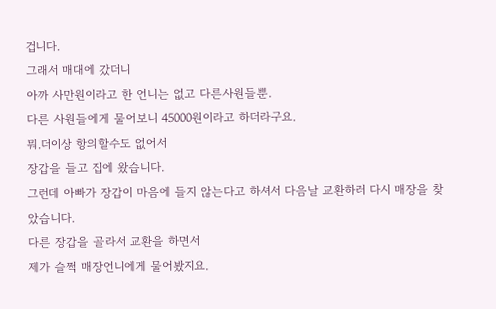겁니다.
그래서 매대에 갔더니
아까 사만원이라고 한 언니는 없고 다른사원들뿐.
다른 사원들에게 물어보니 45000원이라고 하더라구요.
뭐.더이상 항의할수도 없어서
장갑을 들고 집에 왔습니다.
그런데 아빠가 장갑이 마음에 들지 않는다고 하셔서 다음날 교환하러 다시 매장을 찾았습니다.
다른 장갑을 골라서 교환을 하면서
제가 슬쩍 매장언니에게 물어봤지요.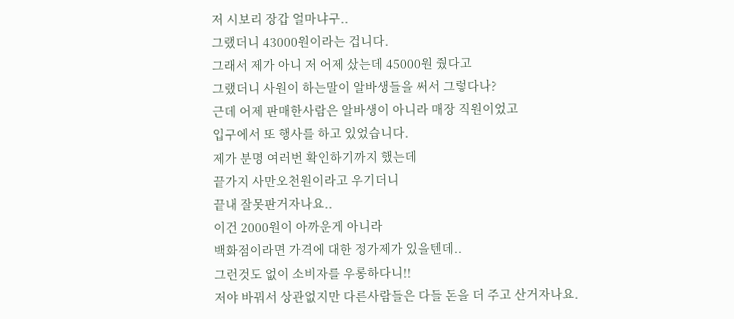저 시보리 장갑 얼마냐구..
그랬더니 43000원이라는 겁니다.
그래서 제가 아니 저 어제 샀는데 45000원 줬다고
그랬더니 사원이 하는말이 알바생들을 써서 그렇다나?
근데 어제 판매한사람은 알바생이 아니라 매장 직원이었고
입구에서 또 행사를 하고 있었습니다.
제가 분명 여러번 확인하기까지 했는데
끝가지 사만오천원이라고 우기더니
끝내 잘못판거자나요..
이건 2000원이 아까운게 아니라
백화점이라면 가격에 대한 정가제가 있을텐데..
그런것도 없이 소비자를 우롱하다니!!
저야 바꿔서 상관없지만 다른사람들은 다들 돈을 더 주고 산거자나요.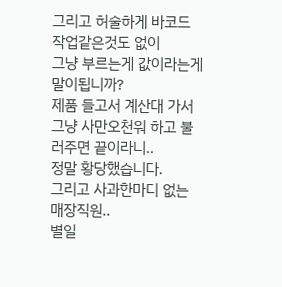그리고 허술하게 바코드 작업같은것도 없이
그냥 부르는게 값이라는게 말이됩니까?
제품 들고서 계산대 가서
그냥 사만오천워 하고 불러주면 끝이라니..
정말 황당했습니다.
그리고 사과한마디 없는 매장직원..
별일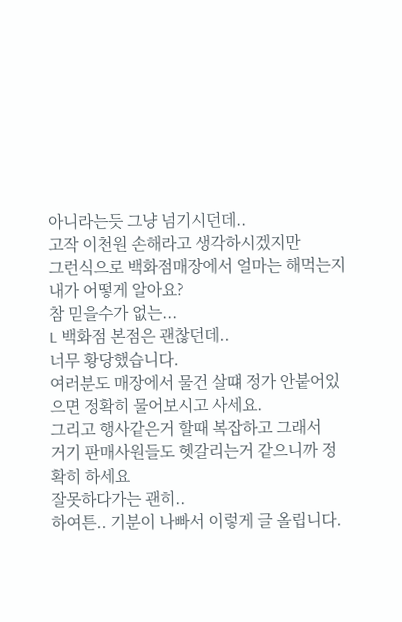아니라는듯 그냥 넘기시던데..
고작 이천원 손해라고 생각하시겠지만
그런식으로 백화점매장에서 얼마는 해먹는지 내가 어떻게 알아요?
참 믿을수가 없는...
L 백화점 본점은 괜찮던데..
너무 황당했습니다.
여러분도 매장에서 물건 살떄 정가 안붙어있으면 정확히 물어보시고 사세요.
그리고 행사같은거 할때 복잡하고 그래서
거기 판매사원들도 헷갈리는거 같으니까 정확히 하세요
잘못하다가는 괜히..
하여튼.. 기분이 나빠서 이렇게 글 올립니다.